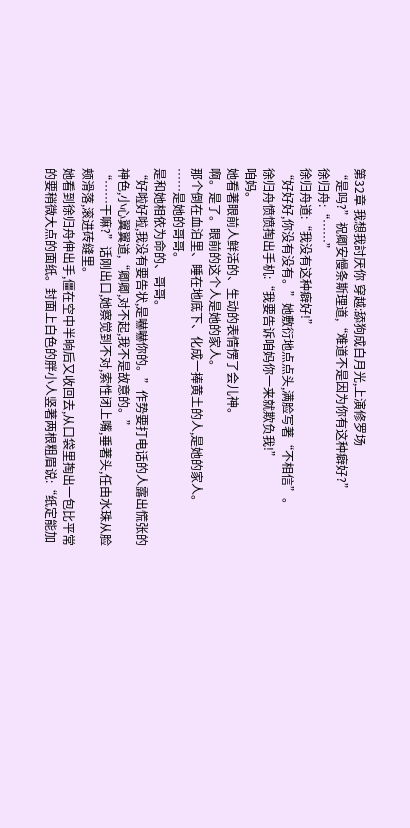第32章 我想我討厌你 穿越:舔狗成白月光,上演修罗场
“是吗?”祝卿安慢条斯理道,“难道不是因为你有这种癖好?”
徐归舟:“……”
徐归舟道:“我没有这种癖好!”
“好好好,你没有没有。”她敷衍地点点头,满脸写著“不相信”。
徐归舟愤愤掏出手机:“我要告诉咱妈你一来就欺负我!”
咱妈。
她看著眼前人鲜活的、生动的表情愣了会儿神。
啊。是了。眼前的这个人是她的家人。
那个倒在血泊里、睡在地底下、化成一捧黄土的人,是她的家人。
……是她的哥哥。
是和她相依为命的、哥哥。
“好啦好啦,我没有要告状,是嚇嚇你的。”作势要打电话的人露出慌张的神色,小心翼翼道,“卿卿,对不起,我不是故意的。”
“……干嘛?”话刚出口,她察觉到不对,索性闭上嘴,垂著头,任由水珠从脸颊滑落,滚进砖缝里。
她看到徐归舟伸出手,僵在空中半晌后又收回去,从口袋里掏出一包比平常的要稍微大点的面纸。封面上白色的胖小人竖著两根粗眉说:“纸定能加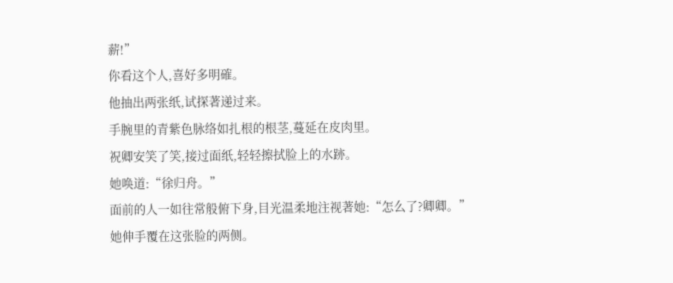薪!”
你看这个人,喜好多明確。
他抽出两张纸,试探著递过来。
手腕里的青紫色脉络如扎根的根茎,蔓延在皮肉里。
祝卿安笑了笑,接过面纸,轻轻擦拭脸上的水跡。
她唤道:“徐归舟。”
面前的人一如往常般俯下身,目光温柔地注视著她:“怎么了?卿卿。”
她伸手覆在这张脸的两侧。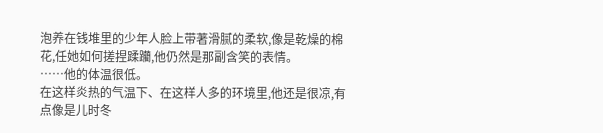泡养在钱堆里的少年人脸上带著滑腻的柔软,像是乾燥的棉花,任她如何搓捏蹂躪,他仍然是那副含笑的表情。
……他的体温很低。
在这样炎热的气温下、在这样人多的环境里,他还是很凉,有点像是儿时冬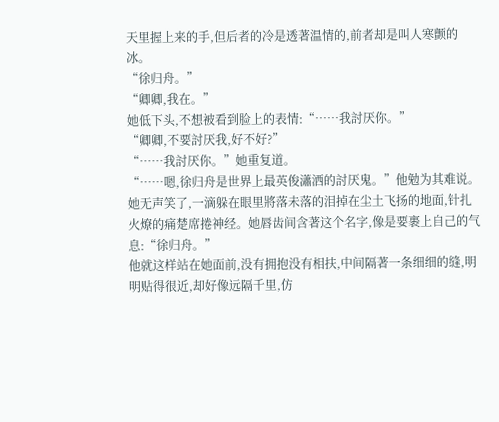天里握上来的手,但后者的冷是透著温情的,前者却是叫人寒颤的冰。
“徐归舟。”
“卿卿,我在。”
她低下头,不想被看到脸上的表情:“……我討厌你。”
“卿卿,不要討厌我,好不好?”
“……我討厌你。”她重复道。
“……嗯,徐归舟是世界上最英俊瀟洒的討厌鬼。”他勉为其难说。
她无声笑了,一滴躲在眼里將落未落的泪掉在尘土飞扬的地面,针扎火燎的痛楚席捲神经。她唇齿间含著这个名字,像是要裹上自己的气息:“徐归舟。”
他就这样站在她面前,没有拥抱没有相扶,中间隔著一条细细的缝,明明贴得很近,却好像远隔千里,仿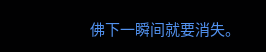佛下一瞬间就要消失。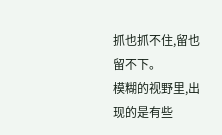抓也抓不住,留也留不下。
模糊的视野里,出现的是有些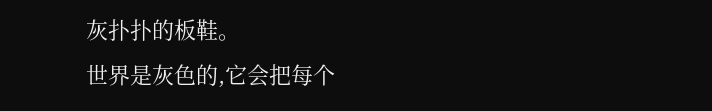灰扑扑的板鞋。
世界是灰色的,它会把每个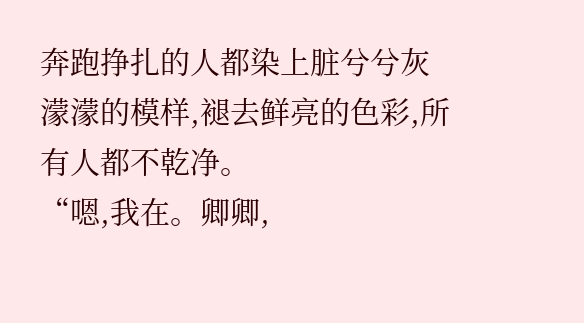奔跑挣扎的人都染上脏兮兮灰濛濛的模样,褪去鲜亮的色彩,所有人都不乾净。
“嗯,我在。卿卿,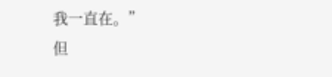我一直在。”
但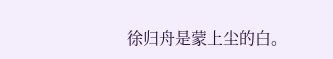徐归舟是蒙上尘的白。